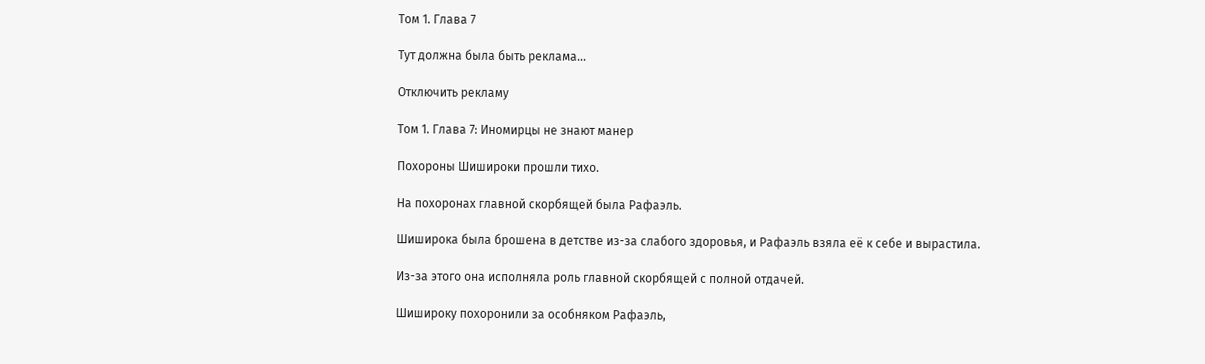Том 1. Глава 7

Тут должна была быть реклама...

Отключить рекламу

Том 1. Глава 7: Иномирцы не знают манер

Похороны Шишироки прошли тихо.

На похоронах главной скорбящей была Рафаэль.

Шиширока была брошена в детстве из-за слабого здоровья, и Рафаэль взяла её к себе и вырастила.

Из-за этого она исполняла роль главной скорбящей с полной отдачей.

Шишироку похоронили за особняком Рафаэль,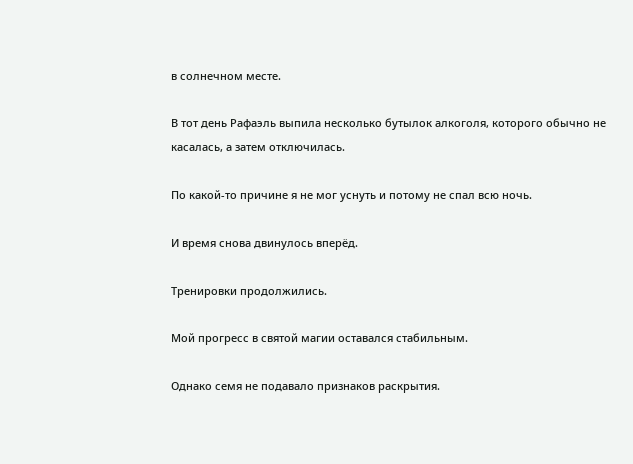в солнечном месте.

В тот день Рафаэль выпила несколько бутылок алкоголя, которого обычно не касалась, а затем отключилась.

По какой-то причине я не мог уснуть и потому не спал всю ночь.

И время снова двинулось вперёд.

Тренировки продолжились.

Мой прогресс в святой магии оставался стабильным.

Однако семя не подавало признаков раскрытия.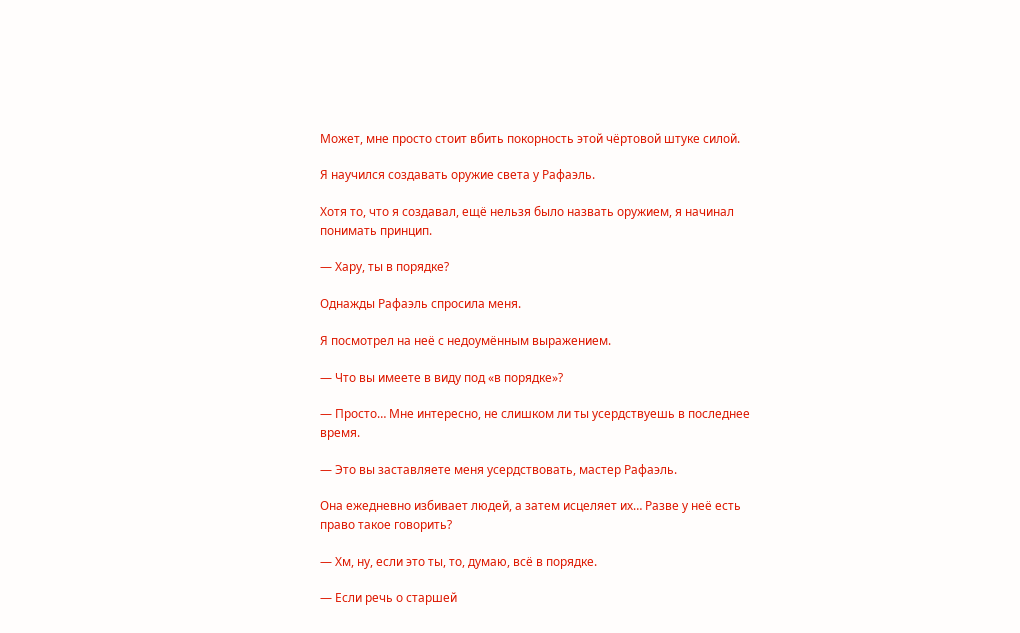Может, мне просто стоит вбить покорность этой чёртовой штуке силой.

Я научился создавать оружие света у Рафаэль.

Хотя то, что я создавал, ещё нельзя было назвать оружием, я начинал понимать принцип.

— Хару, ты в порядке?

Однажды Рафаэль спросила меня.

Я посмотрел на неё с недоумённым выражением.

— Что вы имеете в виду под «в порядке»?

— Просто… Мне интересно, не слишком ли ты усердствуешь в последнее время.

— Это вы заставляете меня усердствовать, мастер Рафаэль.

Она ежедневно избивает людей, а затем исцеляет их… Разве у неё есть право такое говорить?

— Хм, ну, если это ты, то, думаю, всё в порядке.

— Если речь о старшей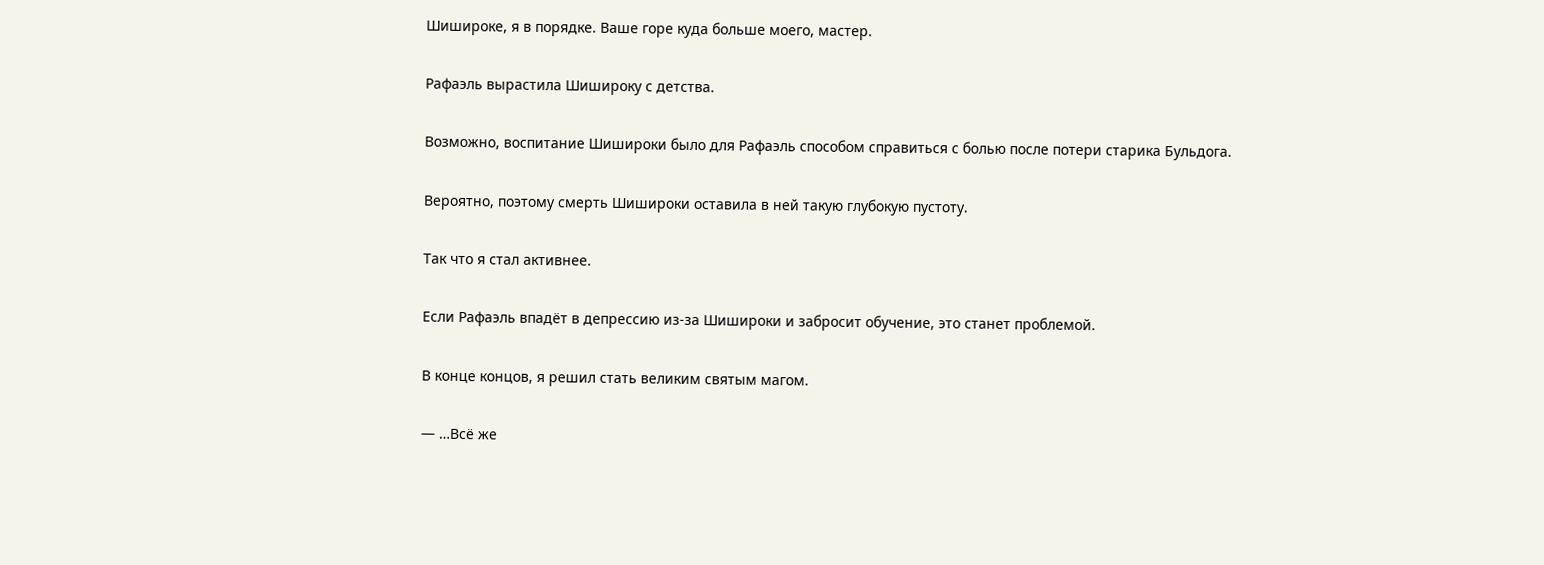Шишироке, я в порядке. Ваше горе куда больше моего, мастер.

Рафаэль вырастила Шишироку с детства.

Возможно, воспитание Шишироки было для Рафаэль способом справиться с болью после потери старика Бульдога.

Вероятно, поэтому смерть Шишироки оставила в ней такую глубокую пустоту.

Так что я стал активнее.

Если Рафаэль впадёт в депрессию из-за Шишироки и забросит обучение, это станет проблемой.

В конце концов, я решил стать великим святым магом.

— …Всё же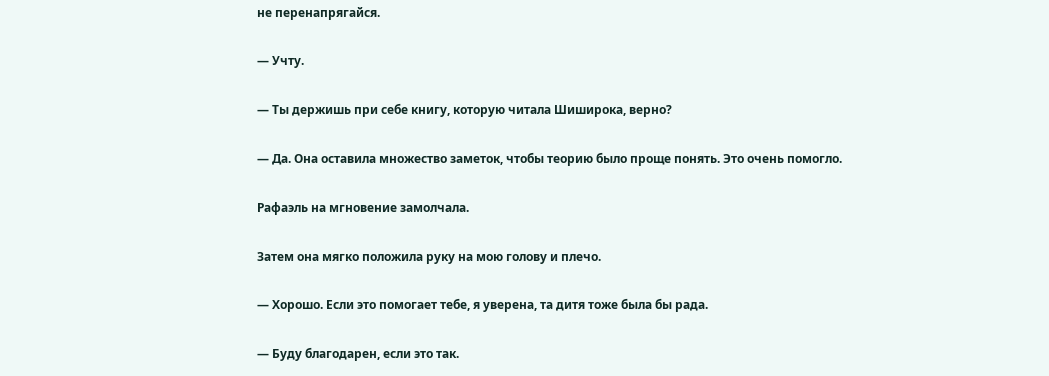не перенапрягайся.

— Учту.

— Ты держишь при себе книгу, которую читала Шиширока, верно?

— Да. Она оставила множество заметок, чтобы теорию было проще понять. Это очень помогло.

Рафаэль на мгновение замолчала.

Затем она мягко положила руку на мою голову и плечо.

— Хорошо. Если это помогает тебе, я уверена, та дитя тоже была бы рада.

— Буду благодарен, если это так.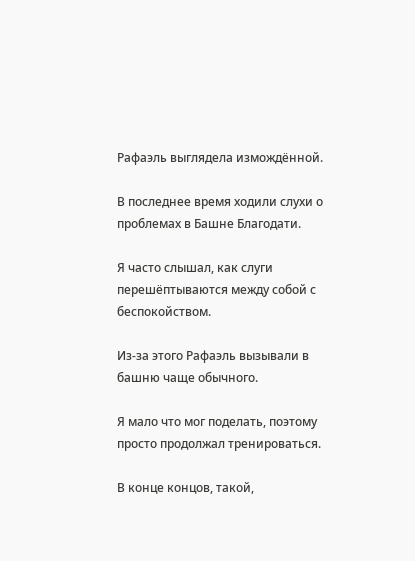Рафаэль выглядела измождённой.

В последнее время ходили слухи о проблемах в Башне Благодати.

Я часто слышал, как слуги перешёптываются между собой с беспокойством.

Из-за этого Рафаэль вызывали в башню чаще обычного.

Я мало что мог поделать, поэтому просто продолжал тренироваться.

В конце концов, такой,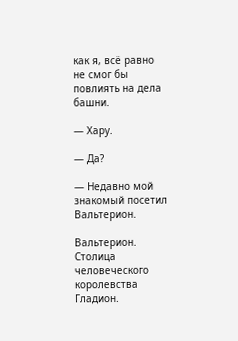как я, всё равно не смог бы повлиять на дела башни.

— Хару.

— Да?

— Недавно мой знакомый посетил Вальтерион.

Вальтерион. Столица человеческого королевства Гладион.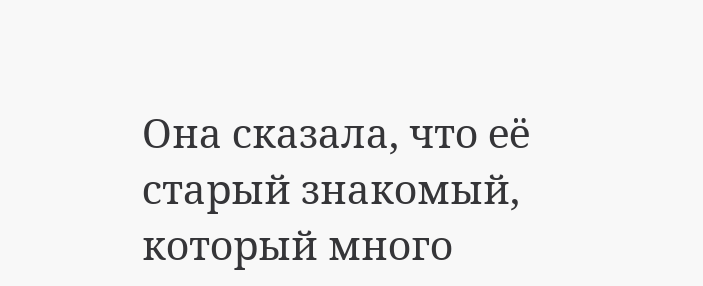Она сказала, что её старый знакомый, который много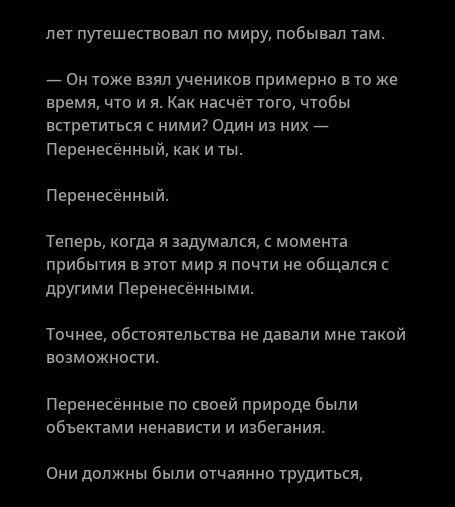лет путешествовал по миру, побывал там.

— Он тоже взял учеников примерно в то же время, что и я. Как насчёт того, чтобы встретиться с ними? Один из них — Перенесённый, как и ты.

Перенесённый.

Теперь, когда я задумался, с момента прибытия в этот мир я почти не общался с другими Перенесёнными.

Точнее, обстоятельства не давали мне такой возможности.

Перенесённые по своей природе были объектами ненависти и избегания.

Они должны были отчаянно трудиться,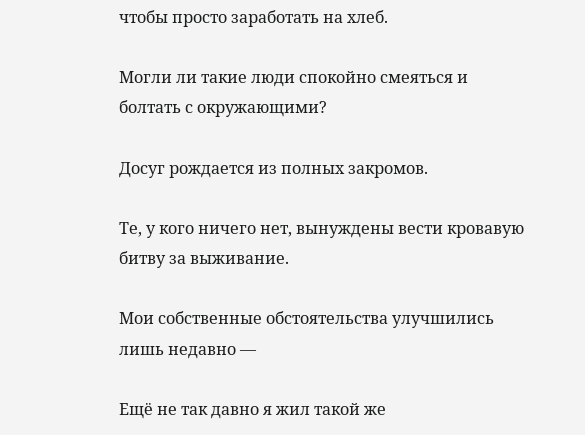чтобы просто заработать на хлеб.

Могли ли такие люди спокойно смеяться и болтать с окружающими?

Досуг рождается из полных закромов.

Те, у кого ничего нет, вынуждены вести кровавую битву за выживание.

Мои собственные обстоятельства улучшились лишь недавно —

Ещё не так давно я жил такой же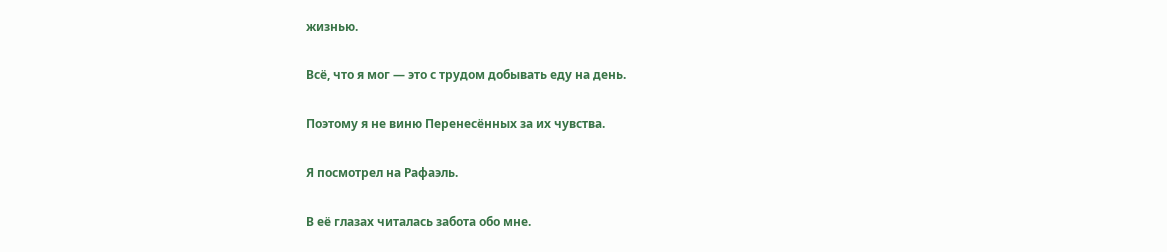жизнью.

Всё, что я мог — это с трудом добывать еду на день.

Поэтому я не виню Перенесённых за их чувства.

Я посмотрел на Рафаэль.

В её глазах читалась забота обо мне.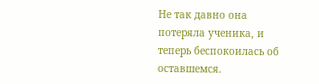Не так давно она потеряла ученика, и теперь беспокоилась об оставшемся.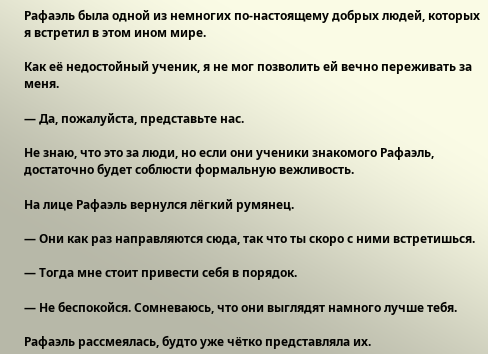Рафаэль была одной из немногих по-настоящему добрых людей, которых я встретил в этом ином мире.

Как её недостойный ученик, я не мог позволить ей вечно переживать за меня.

— Да, пожалуйста, представьте нас.

Не знаю, что это за люди, но если они ученики знакомого Рафаэль, достаточно будет соблюсти формальную вежливость.

На лице Рафаэль вернулся лёгкий румянец.

— Они как раз направляются сюда, так что ты скоро с ними встретишься.

— Тогда мне стоит привести себя в порядок.

— Не беспокойся. Сомневаюсь, что они выглядят намного лучше тебя.

Рафаэль рассмеялась, будто уже чётко представляла их.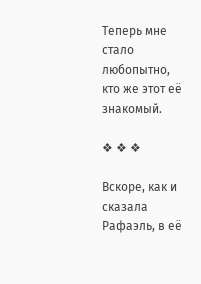Теперь мне стало любопытно, кто же этот её знакомый.

❖ ❖ ❖

Вскоре, как и сказала Рафаэль, в её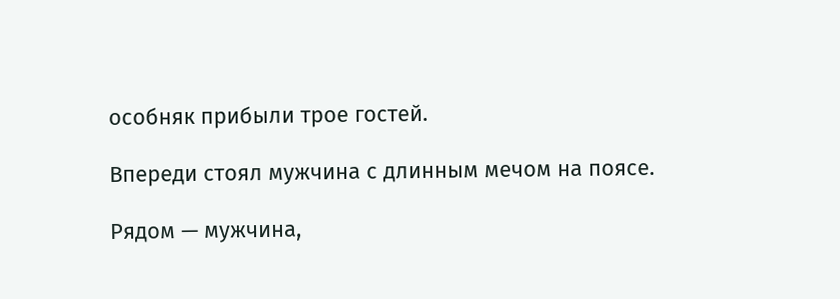особняк прибыли трое гостей.

Впереди стоял мужчина с длинным мечом на поясе.

Рядом — мужчина,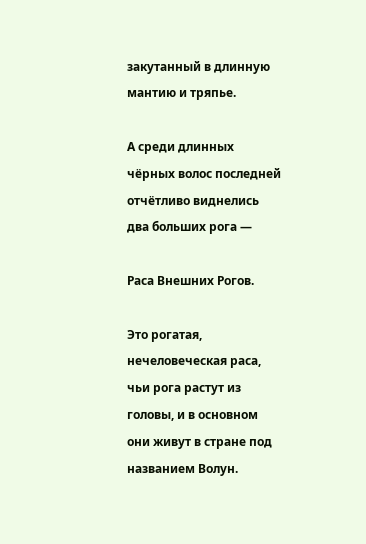закутанный в длинную мантию и тряпье.

А среди длинных чёрных волос последней отчётливо виднелись два больших рога —

Раса Внешних Рогов.

Это рогатая, нечеловеческая раса, чьи рога растут из головы, и в основном они живут в стране под названием Волун.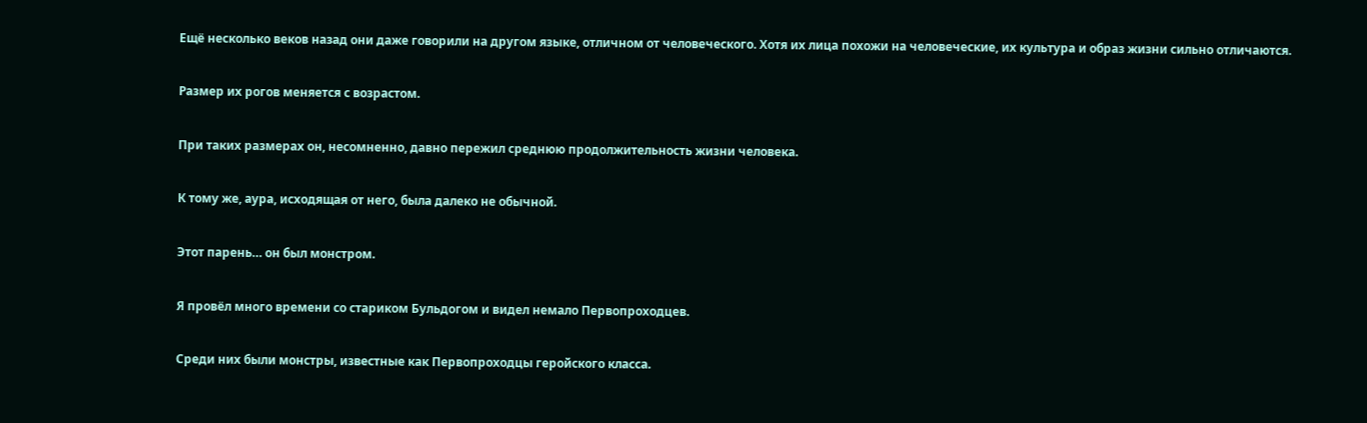Ещё несколько веков назад они даже говорили на другом языке, отличном от человеческого. Хотя их лица похожи на человеческие, их культура и образ жизни сильно отличаются.

Размер их рогов меняется с возрастом.

При таких размерах он, несомненно, давно пережил среднюю продолжительность жизни человека.

К тому же, аура, исходящая от него, была далеко не обычной.

Этот парень… он был монстром.

Я провёл много времени со стариком Бульдогом и видел немало Первопроходцев.

Среди них были монстры, известные как Первопроходцы геройского класса.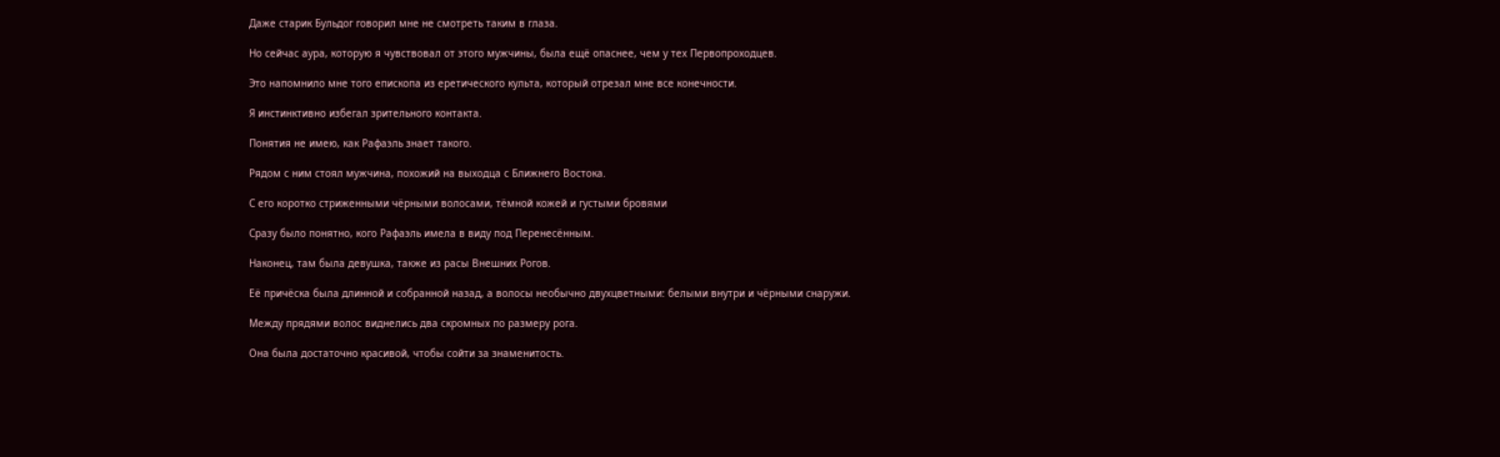Даже старик Бульдог говорил мне не смотреть таким в глаза.

Но сейчас аура, которую я чувствовал от этого мужчины, была ещё опаснее, чем у тех Первопроходцев.

Это напомнило мне того епископа из еретического культа, который отрезал мне все конечности.

Я инстинктивно избегал зрительного контакта.

Понятия не имею, как Рафаэль знает такого.

Рядом с ним стоял мужчина, похожий на выходца с Ближнего Востока.

С его коротко стриженными чёрными волосами, тёмной кожей и густыми бровями

Сразу было понятно, кого Рафаэль имела в виду под Перенесённым.

Наконец, там была девушка, также из расы Внешних Рогов.

Её причёска была длинной и собранной назад, а волосы необычно двухцветными: белыми внутри и чёрными снаружи.

Между прядями волос виднелись два скромных по размеру рога.

Она была достаточно красивой, чтобы сойти за знаменитость.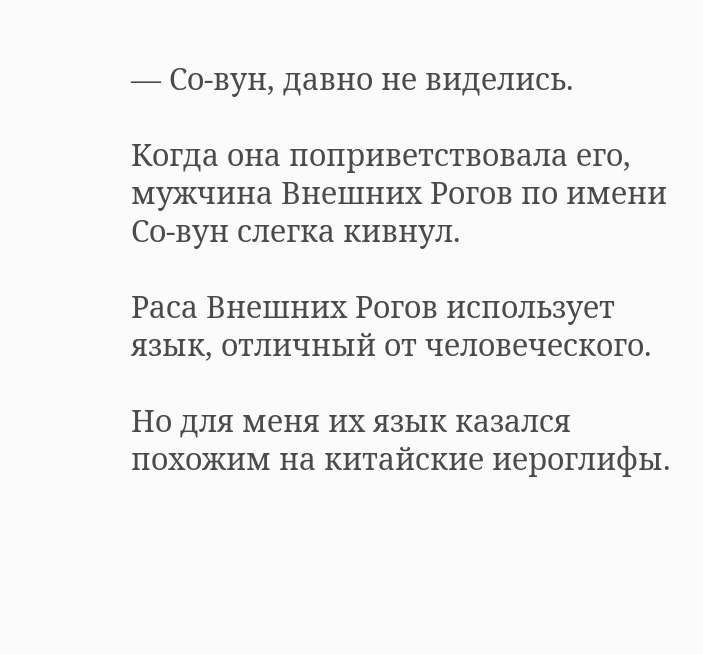— Со-вун, давно не виделись.

Когда она поприветствовала его, мужчина Внешних Рогов по имени Со-вун слегка кивнул.

Раса Внешних Рогов использует язык, отличный от человеческого.

Но для меня их язык казался похожим на китайские иероглифы.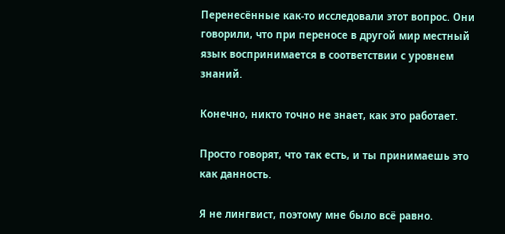Перенесённые как-то исследовали этот вопрос. Они говорили, что при переносе в другой мир местный язык воспринимается в соответствии с уровнем знаний.

Конечно, никто точно не знает, как это работает.

Просто говорят, что так есть, и ты принимаешь это как данность.

Я не лингвист, поэтому мне было всё равно.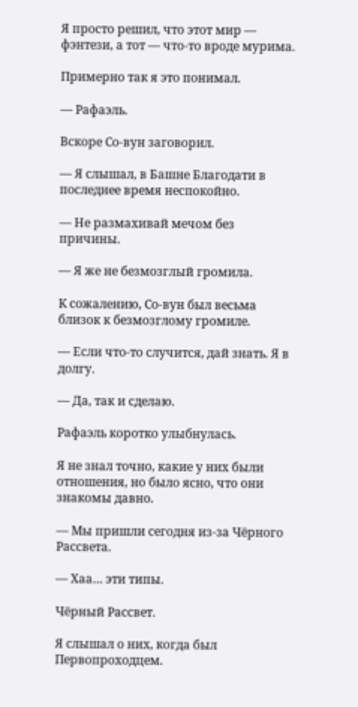Я просто решил, что этот мир — фэнтези, а тот — что-то вроде мурима.

Примерно так я это понимал.

— Рафаэль.

Вскоре Со-вун заговорил.

— Я слышал, в Башне Благодати в последнее время неспокойно.

— Не размахивай мечом без причины.

— Я же не безмозглый громила.

К сожалению, Со-вун был весьма близок к безмозглому громиле.

— Если что-то случится, дай знать. Я в долгу.

— Да, так и сделаю.

Рафаэль коротко улыбнулась.

Я не знал точно, какие у них были отношения, но было ясно, что они знакомы давно.

— Мы пришли сегодня из-за Чёрного Рассвета.

— Хаа… эти типы.

Чёрный Рассвет.

Я слышал о них, когда был Первопроходцем.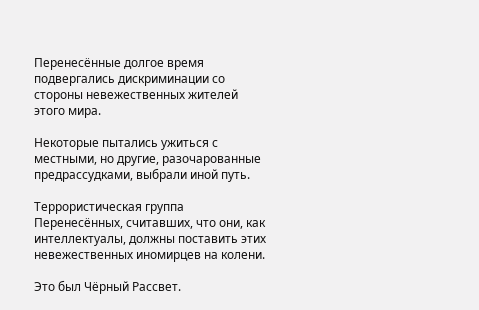Перенесённые долгое время подвергались дискриминации со стороны невежественных жителей этого мира.

Некоторые пытались ужиться с местными, но другие, разочарованные предрассудками, выбрали иной путь.

Террористическая группа Перенесённых, считавших, что они, как интеллектуалы, должны поставить этих невежественных иномирцев на колени.

Это был Чёрный Рассвет.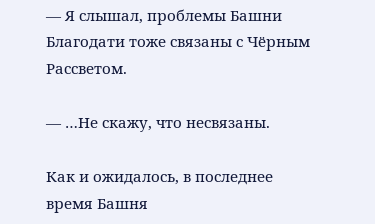— Я слышал, проблемы Башни Благодати тоже связаны с Чёрным Рассветом.

— …Не скажу, что несвязаны.

Как и ожидалось, в последнее время Башня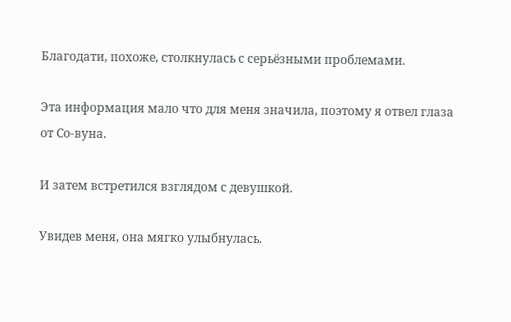Благодати, похоже, столкнулась с серьёзными проблемами.

Эта информация мало что для меня значила, поэтому я отвел глаза от Со-вуна.

И затем встретился взглядом с девушкой.

Увидев меня, она мягко улыбнулась.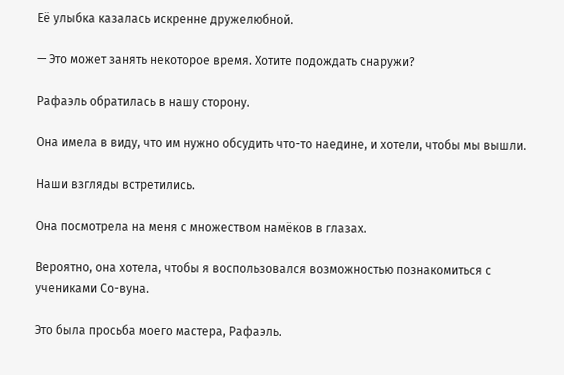Её улыбка казалась искренне дружелюбной.

— Это может занять некоторое время. Хотите подождать снаружи?

Рафаэль обратилась в нашу сторону.

Она имела в виду, что им нужно обсудить что-то наедине, и хотели, чтобы мы вышли.

Наши взгляды встретились.

Она посмотрела на меня с множеством намёков в глазах.

Вероятно, она хотела, чтобы я воспользовался возможностью познакомиться с учениками Со-вуна.

Это была просьба моего мастера, Рафаэль.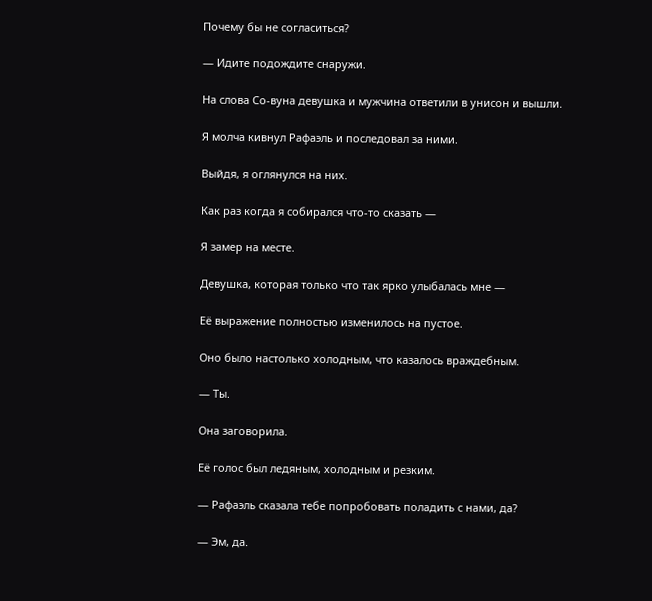Почему бы не согласиться?

— Идите подождите снаружи.

На слова Со-вуна девушка и мужчина ответили в унисон и вышли.

Я молча кивнул Рафаэль и последовал за ними.

Выйдя, я оглянулся на них.

Как раз когда я собирался что-то сказать —

Я замер на месте.

Девушка, которая только что так ярко улыбалась мне —

Её выражение полностью изменилось на пустое.

Оно было настолько холодным, что казалось враждебным.

— Ты.

Она заговорила.

Её голос был ледяным, холодным и резким.

— Рафаэль сказала тебе попробовать поладить с нами, да?

— Эм, да.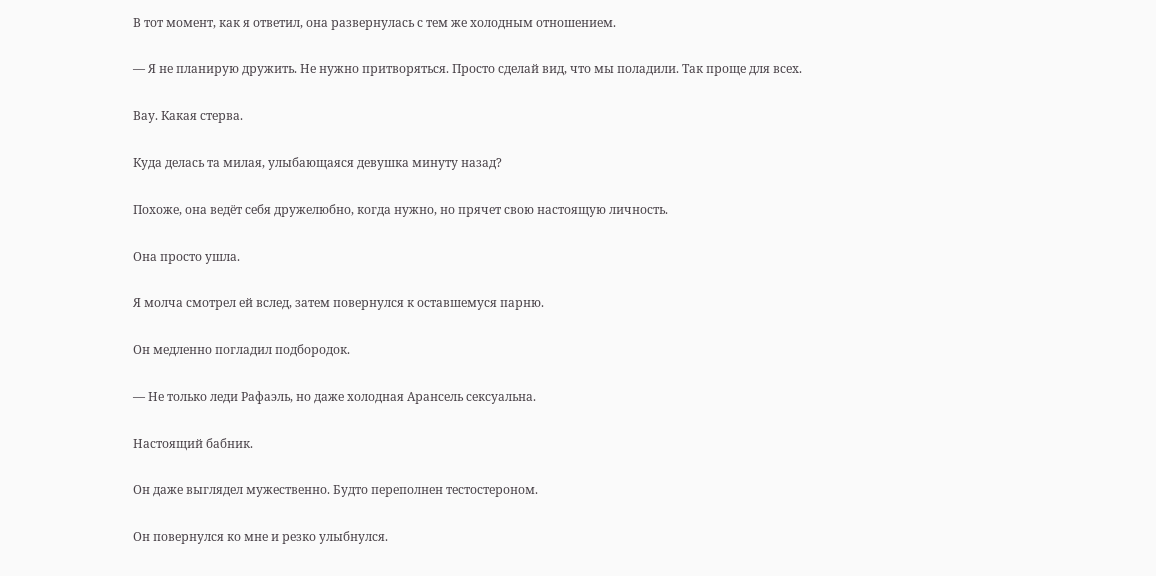В тот момент, как я ответил, она развернулась с тем же холодным отношением.

— Я не планирую дружить. Не нужно притворяться. Просто сделай вид, что мы поладили. Так проще для всех.

Вау. Какая стерва.

Куда делась та милая, улыбающаяся девушка минуту назад?

Похоже, она ведёт себя дружелюбно, когда нужно, но прячет свою настоящую личность.

Она просто ушла.

Я молча смотрел ей вслед, затем повернулся к оставшемуся парню.

Он медленно погладил подбородок.

— Не только леди Рафаэль, но даже холодная Арансель сексуальна.

Настоящий бабник.

Он даже выглядел мужественно. Будто переполнен тестостероном.

Он повернулся ко мне и резко улыбнулся.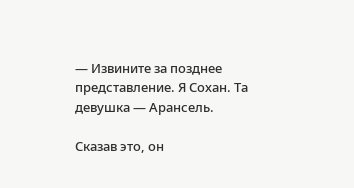— Извините за позднее представление. Я Сохан. Та девушка — Арансель.

Сказав это, он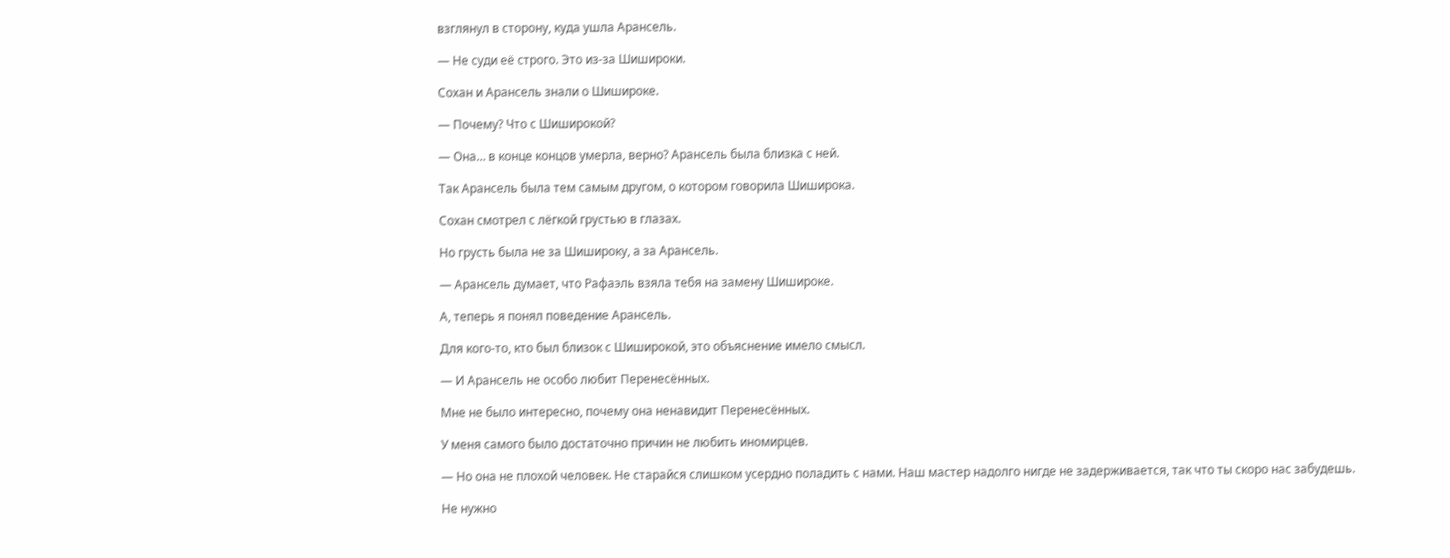взглянул в сторону, куда ушла Арансель.

— Не суди её строго. Это из-за Шишироки.

Сохан и Арансель знали о Шишироке.

— Почему? Что с Шиширокой?

— Она… в конце концов умерла, верно? Арансель была близка с ней.

Так Арансель была тем самым другом, о котором говорила Шиширока.

Сохан смотрел с лёгкой грустью в глазах.

Но грусть была не за Шишироку, а за Арансель.

— Арансель думает, что Рафаэль взяла тебя на замену Шишироке.

А, теперь я понял поведение Арансель.

Для кого-то, кто был близок с Шиширокой, это объяснение имело смысл.

— И Арансель не особо любит Перенесённых.

Мне не было интересно, почему она ненавидит Перенесённых.

У меня самого было достаточно причин не любить иномирцев.

— Но она не плохой человек. Не старайся слишком усердно поладить с нами. Наш мастер надолго нигде не задерживается, так что ты скоро нас забудешь.

Не нужно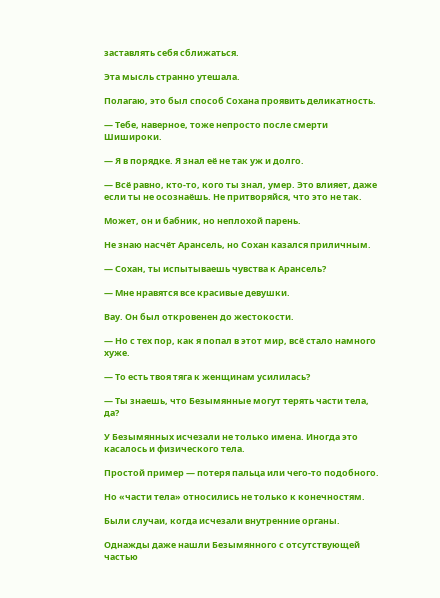заставлять себя сближаться.

Эта мысль странно утешала.

Полагаю, это был способ Сохана проявить деликатность.

— Тебе, наверное, тоже непросто после смерти Шишироки.

— Я в порядке. Я знал её не так уж и долго.

— Всё равно, кто-то, кого ты знал, умер. Это влияет, даже если ты не осознаёшь. Не притворяйся, что это не так.

Может, он и бабник, но неплохой парень.

Не знаю насчёт Арансель, но Сохан казался приличным.

— Сохан, ты испытываешь чувства к Арансель?

— Мне нравятся все красивые девушки.

Вау. Он был откровенен до жестокости.

— Но с тех пор, как я попал в этот мир, всё стало намного хуже.

— То есть твоя тяга к женщинам усилилась?

— Ты знаешь, что Безымянные могут терять части тела, да?

У Безымянных исчезали не только имена. Иногда это касалось и физического тела.

Простой пример — потеря пальца или чего-то подобного.

Но «части тела» относились не только к конечностям.

Были случаи, когда исчезали внутренние органы.

Однажды даже нашли Безымянного с отсутствующей частью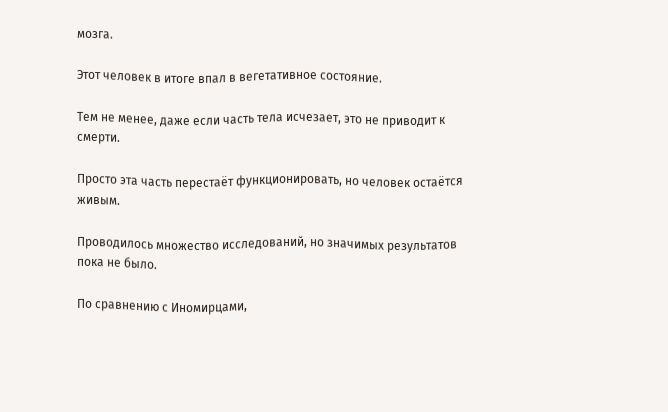мозга.

Этот человек в итоге впал в вегетативное состояние.

Тем не менее, даже если часть тела исчезает, это не приводит к смерти.

Просто эта часть перестаёт функционировать, но человек остаётся живым.

Проводилось множество исследований, но значимых результатов пока не было.

По сравнению с Иномирцами,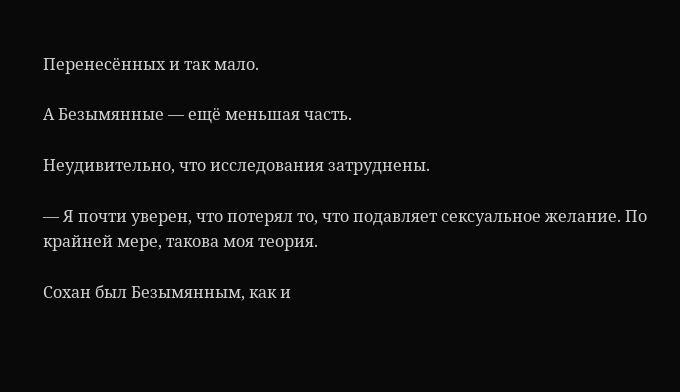Перенесённых и так мало.

А Безымянные — ещё меньшая часть.

Неудивительно, что исследования затруднены.

— Я почти уверен, что потерял то, что подавляет сексуальное желание. По крайней мере, такова моя теория.

Сохан был Безымянным, как и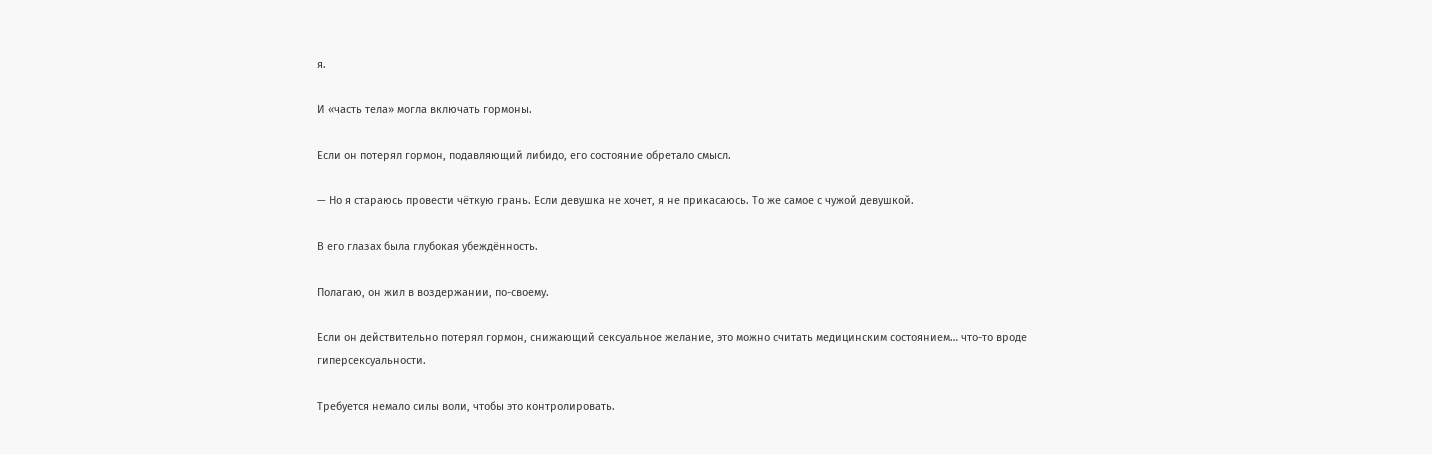я.

И «часть тела» могла включать гормоны.

Если он потерял гормон, подавляющий либидо, его состояние обретало смысл.

— Но я стараюсь провести чёткую грань. Если девушка не хочет, я не прикасаюсь. То же самое с чужой девушкой.

В его глазах была глубокая убеждённость.

Полагаю, он жил в воздержании, по-своему.

Если он действительно потерял гормон, снижающий сексуальное желание, это можно считать медицинским состоянием… что-то вроде гиперсексуальности.

Требуется немало силы воли, чтобы это контролировать.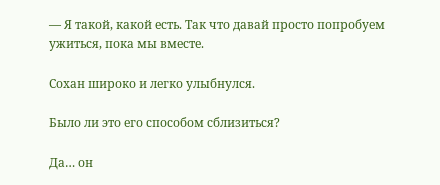— Я такой, какой есть. Так что давай просто попробуем ужиться, пока мы вместе.

Сохан широко и легко улыбнулся.

Было ли это его способом сблизиться?

Да… он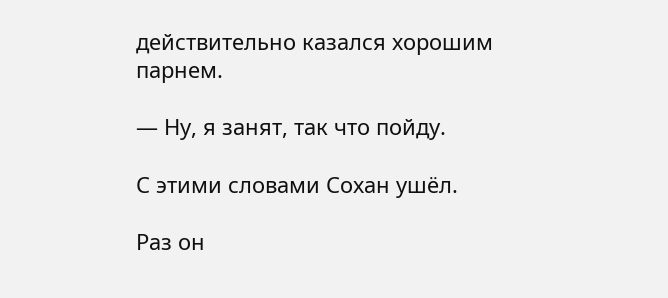действительно казался хорошим парнем.

— Ну, я занят, так что пойду.

С этими словами Сохан ушёл.

Раз он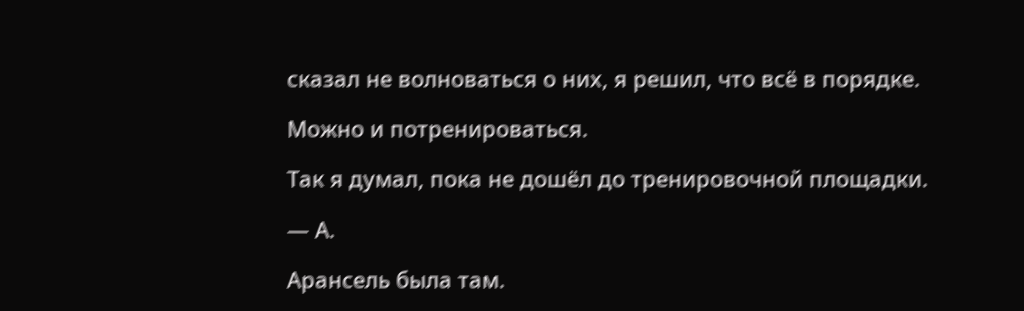сказал не волноваться о них, я решил, что всё в порядке.

Можно и потренироваться.

Так я думал, пока не дошёл до тренировочной площадки.

— А.

Арансель была там.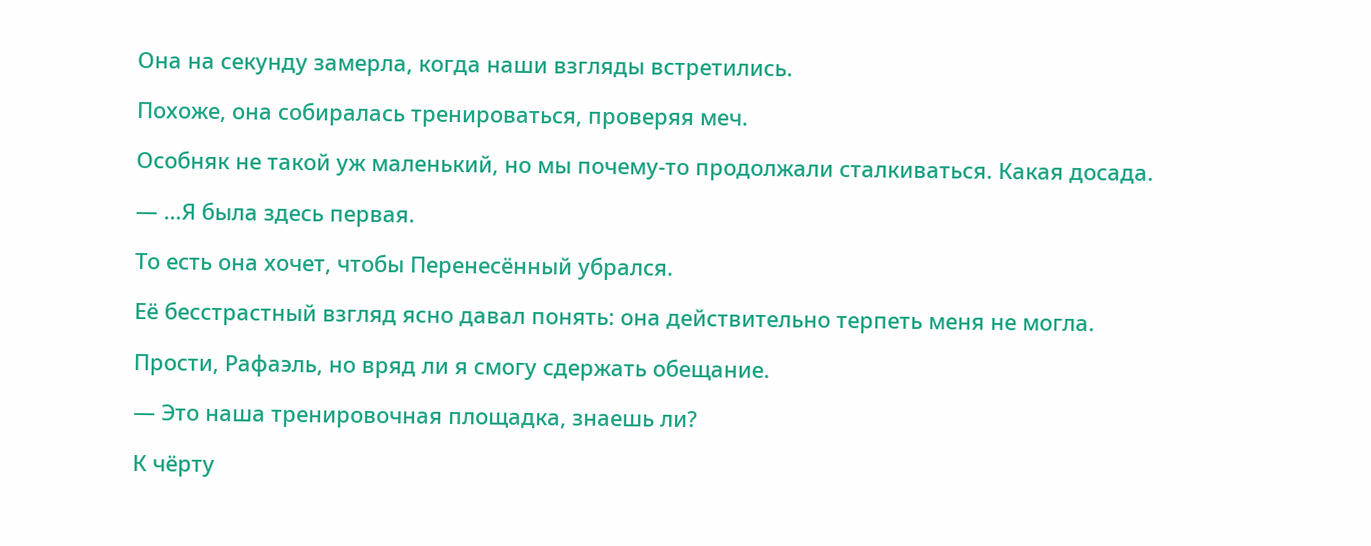Она на секунду замерла, когда наши взгляды встретились.

Похоже, она собиралась тренироваться, проверяя меч.

Особняк не такой уж маленький, но мы почему-то продолжали сталкиваться. Какая досада.

— …Я была здесь первая.

То есть она хочет, чтобы Перенесённый убрался.

Её бесстрастный взгляд ясно давал понять: она действительно терпеть меня не могла.

Прости, Рафаэль, но вряд ли я смогу сдержать обещание.

— Это наша тренировочная площадка, знаешь ли?

К чёрту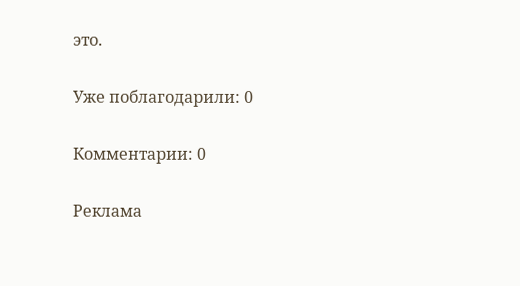это.

Уже поблагодарили: 0

Комментарии: 0

Реклама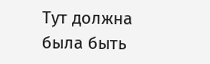Тут должна была быть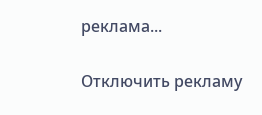реклама...

Отключить рекламу